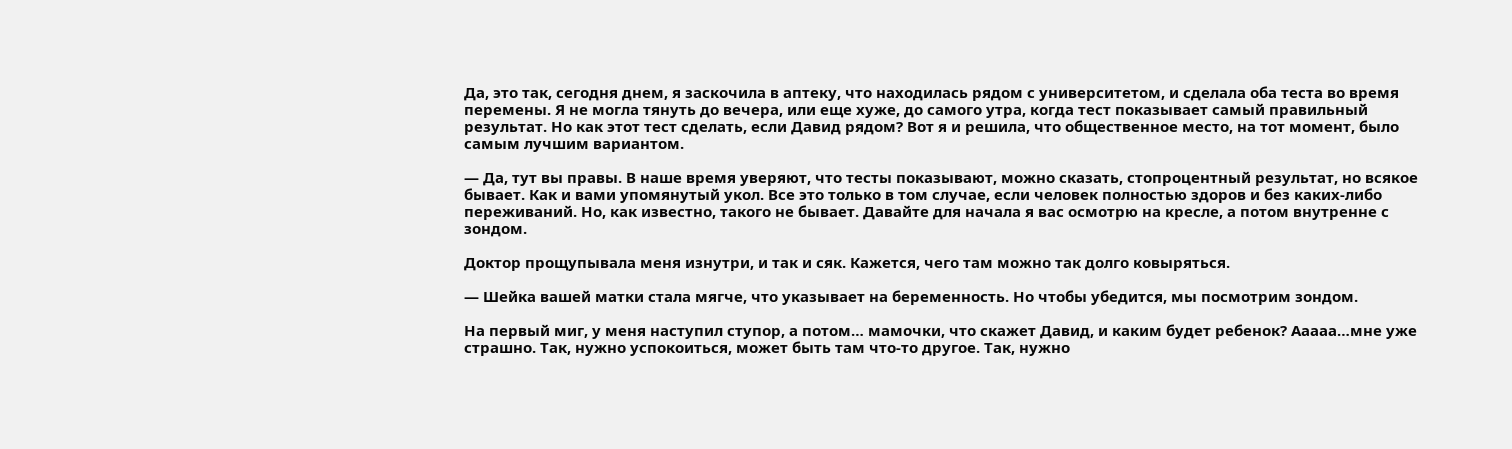Да, это так, сегодня днем, я заскочила в аптеку, что находилась рядом с университетом, и сделала оба теста во время перемены. Я не могла тянуть до вечера, или еще хуже, до самого утра, когда тест показывает самый правильный результат. Но как этот тест сделать, если Давид рядом? Вот я и решила, что общественное место, на тот момент, было самым лучшим вариантом.

— Да, тут вы правы. В наше время уверяют, что тесты показывают, можно сказать, стопроцентный результат, но всякое бывает. Как и вами упомянутый укол. Все это только в том случае, если человек полностью здоров и без каких-либо переживаний. Но, как известно, такого не бывает. Давайте для начала я вас осмотрю на кресле, а потом внутренне с зондом.

Доктор прощупывала меня изнутри, и так и сяк. Кажется, чего там можно так долго ковыряться.

— Шейка вашей матки стала мягче, что указывает на беременность. Но чтобы убедится, мы посмотрим зондом.

На первый миг, у меня наступил ступор, а потом… мамочки, что скажет Давид, и каким будет ребенок? Ааааа…мне уже страшно. Так, нужно успокоиться, может быть там что-то другое. Так, нужно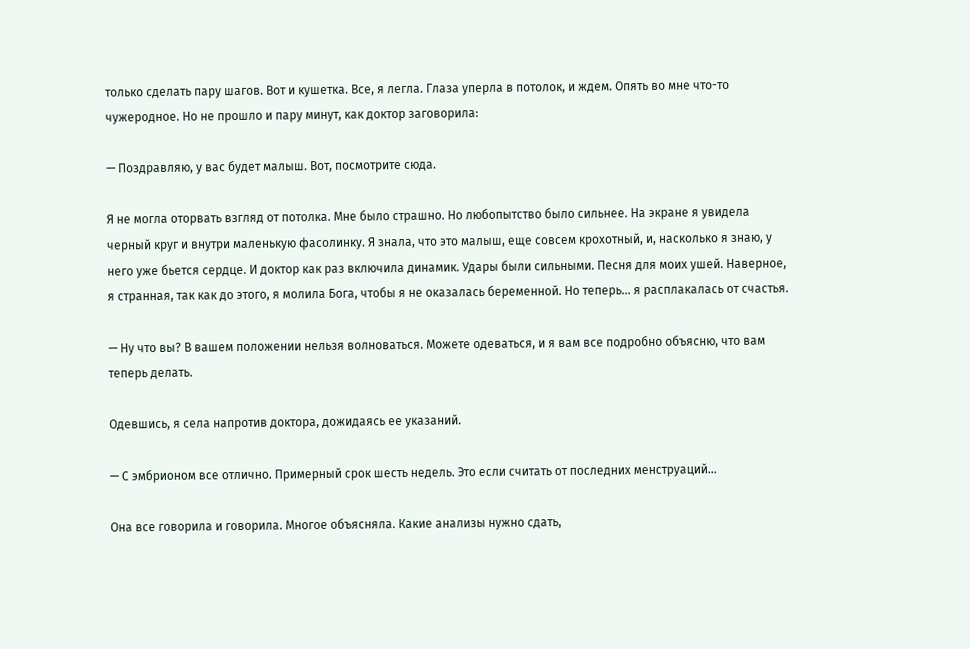только сделать пару шагов. Вот и кушетка. Все, я легла. Глаза уперла в потолок, и ждем. Опять во мне что-то чужеродное. Но не прошло и пару минут, как доктор заговорила:

— Поздравляю, у вас будет малыш. Вот, посмотрите сюда.

Я не могла оторвать взгляд от потолка. Мне было страшно. Но любопытство было сильнее. На экране я увидела черный круг и внутри маленькую фасолинку. Я знала, что это малыш, еще совсем крохотный, и, насколько я знаю, у него уже бьется сердце. И доктор как раз включила динамик. Удары были сильными. Песня для моих ушей. Наверное, я странная, так как до этого, я молила Бога, чтобы я не оказалась беременной. Но теперь… я расплакалась от счастья.

— Ну что вы? В вашем положении нельзя волноваться. Можете одеваться, и я вам все подробно объясню, что вам теперь делать.

Одевшись, я села напротив доктора, дожидаясь ее указаний.

— С эмбрионом все отлично. Примерный срок шесть недель. Это если считать от последних менструаций…

Она все говорила и говорила. Многое объясняла. Какие анализы нужно сдать,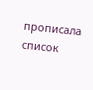прописала список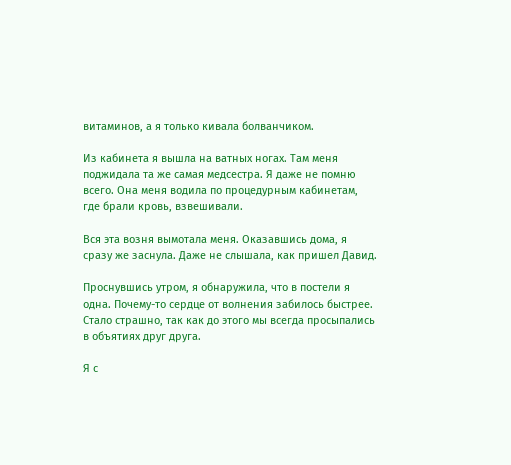витаминов, а я только кивала болванчиком.

Из кабинета я вышла на ватных ногах. Там меня поджидала та же самая медсестра. Я даже не помню всего. Она меня водила по процедурным кабинетам, где брали кровь, взвешивали.

Вся эта возня вымотала меня. Оказавшись дома, я сразу же заснула. Даже не слышала, как пришел Давид.

Проснувшись утром, я обнаружила, что в постели я одна. Почему-то сердце от волнения забилось быстрее. Стало страшно, так как до этого мы всегда просыпались в объятиях друг друга.

Я с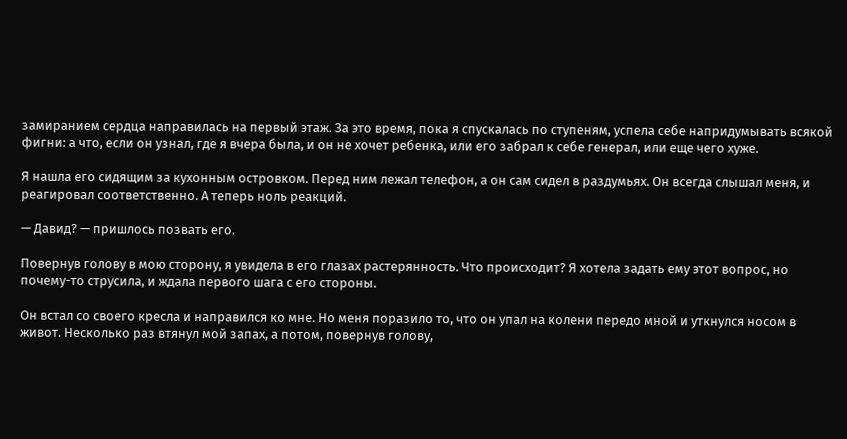замиранием сердца направилась на первый этаж. За это время, пока я спускалась по ступеням, успела себе напридумывать всякой фигни: а что, если он узнал, где я вчера была, и он не хочет ребенка, или его забрал к себе генерал, или еще чего хуже.

Я нашла его сидящим за кухонным островком. Перед ним лежал телефон, а он сам сидел в раздумьях. Он всегда слышал меня, и реагировал соответственно. А теперь ноль реакций.

— Давид? — пришлось позвать его.

Повернув голову в мою сторону, я увидела в его глазах растерянность. Что происходит? Я хотела задать ему этот вопрос, но почему-то струсила, и ждала первого шага с его стороны.

Он встал со своего кресла и направился ко мне. Но меня поразило то, что он упал на колени передо мной и уткнулся носом в живот. Несколько раз втянул мой запах, а потом, повернув голову,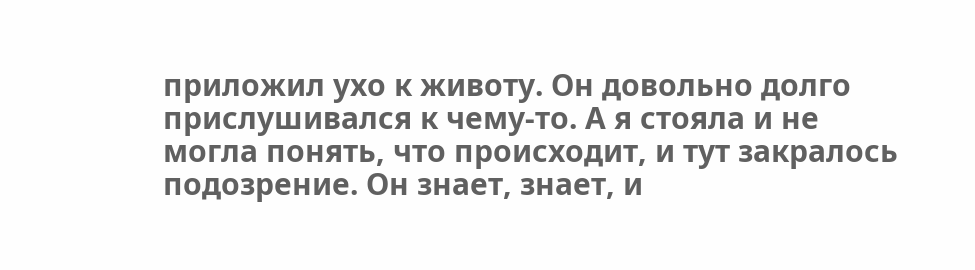приложил ухо к животу. Он довольно долго прислушивался к чему-то. А я стояла и не могла понять, что происходит, и тут закралось подозрение. Он знает, знает, и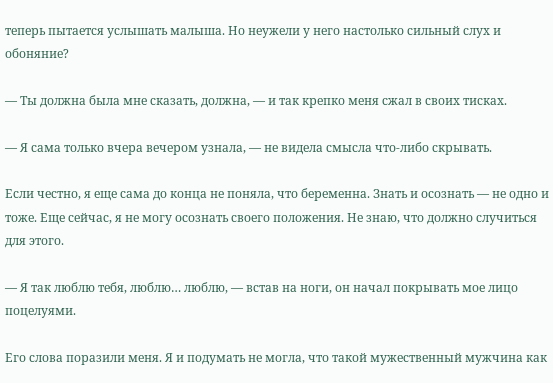теперь пытается услышать малыша. Но неужели у него настолько сильный слух и обоняние?

— Ты должна была мне сказать, должна, — и так крепко меня сжал в своих тисках.

— Я сама только вчера вечером узнала, — не видела смысла что-либо скрывать.

Если честно, я еще сама до конца не поняла, что беременна. Знать и осознать — не одно и тоже. Еще сейчас, я не могу осознать своего положения. Не знаю, что должно случиться для этого.

— Я так люблю тебя, люблю… люблю, — встав на ноги, он начал покрывать мое лицо поцелуями.

Его слова поразили меня. Я и подумать не могла, что такой мужественный мужчина как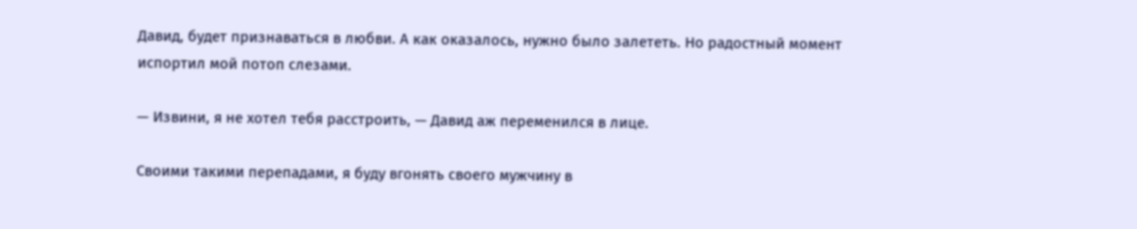Давид, будет признаваться в любви. А как оказалось, нужно было залететь. Но радостный момент испортил мой потоп слезами.

— Извини, я не хотел тебя расстроить, — Давид аж переменился в лице.

Своими такими перепадами, я буду вгонять своего мужчину в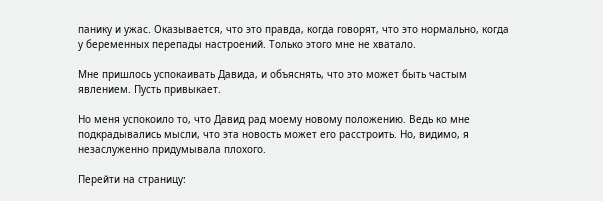панику и ужас. Оказывается, что это правда, когда говорят, что это нормально, когда у беременных перепады настроений. Только этого мне не хватало.

Мне пришлось успокаивать Давида, и объяснять, что это может быть частым явлением. Пусть привыкает.

Но меня успокоило то, что Давид рад моему новому положению. Ведь ко мне подкрадывались мысли, что эта новость может его расстроить. Но, видимо, я незаслуженно придумывала плохого.

Перейти на страницу: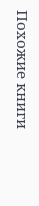Похожие книги